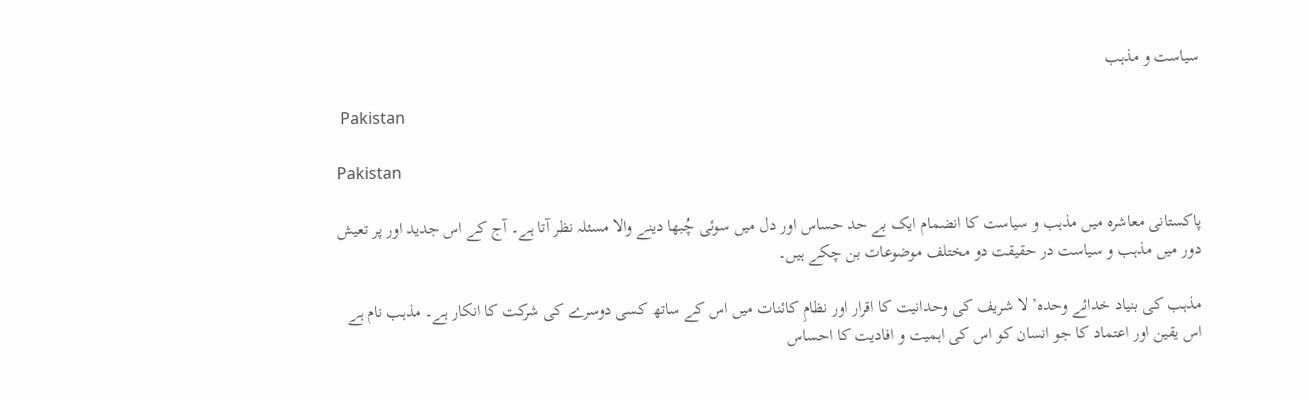سیاست و مذہب

 Pakistan

Pakistan

پاکستانی معاشرہ میں مذہب و سیاست کا انضمام ایک بے حد حساس اور دل میں سوئی چُبھا دینے والا مسئلہ نظر آتا ہے۔ آج کے اس جدید اور پر تعیش دور میں مذہب و سیاست در حقیقت دو مختلف موضوعات بن چکے ہیں۔

مذہب کی بنیاد خدائے وحدہ’ لا شریف کی وحدانیت کا اقرار اور نظامِ کائنات میں اس کے ساتھ کسی دوسرے کی شرکت کا انکار ہے۔ مذہب نام ہے اس یقین اور اعتماد کا جو انسان کو اس کی اہمیت و افادیت کا احساس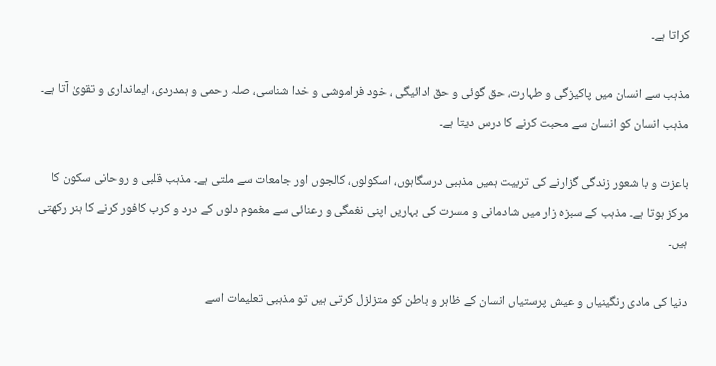کراتا ہے۔

مذہب سے انسان میں پاکیزگی و طہارت، حق گوئی و حق ادائیگی ، خود فراموشی و خدا شناسی، صلہ رحمی و ہمدردی، ایمانداری و تقویٰ آتا ہے۔ مذہب انسان کو انسان سے محبت کرنے کا درس دیتا ہے۔

باعزت و با شعور زندگی گزارنے کی تربیت ہمیں مذہبی درسگاہوں، اسکولوں، کالجوں اور جامعات سے ملتی ہے۔ مذہب قلبی و روحانی سکون کا مرکز ہوتا ہے۔ مذہب کے سبزہ زار میں شادمانی و مسرت کی بہاریں اپنی نغمگی و رعنائی سے مغموم دلوں کے درد و کرب کافور کرنے کا ہنر رکھتی ہیں۔

دنیا کی مادی رنگینیاں و عیش پرستیاں انسان کے ظاہر و باطن کو متزلزل کرتی ہیں تو مذہبی تعلیمات اسے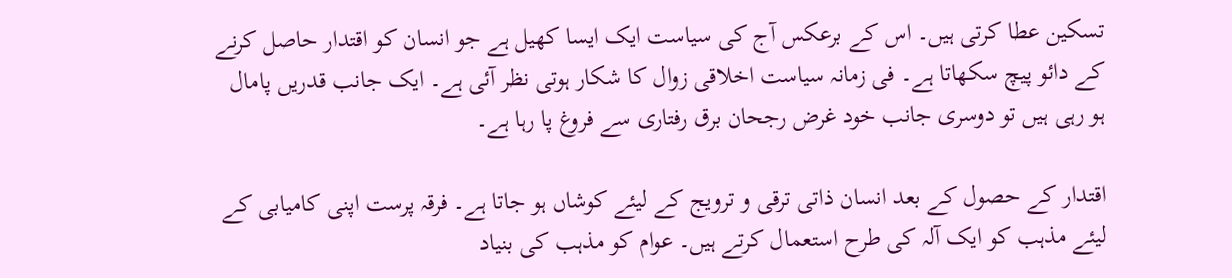تسکین عطا کرتی ہیں۔ اس کے برعکس آج کی سیاست ایک ایسا کھیل ہے جو انسان کو اقتدار حاصل کرنے کے دائو پیچ سکھاتا ہے۔ فی زمانہ سیاست اخلاقی زوال کا شکار ہوتی نظر آئی ہے۔ ایک جانب قدریں پامال ہو رہی ہیں تو دوسری جانب خود غرض رجحان برق رفتاری سے فروغ پا رہا ہے۔

اقتدار کے حصول کے بعد انسان ذاتی ترقی و ترویج کے لیئے کوشاں ہو جاتا ہے۔ فرقہ پرست اپنی کامیابی کے لیئے مذہب کو ایک آلہ کی طرح استعمال کرتے ہیں۔ عوام کو مذہب کی بنیاد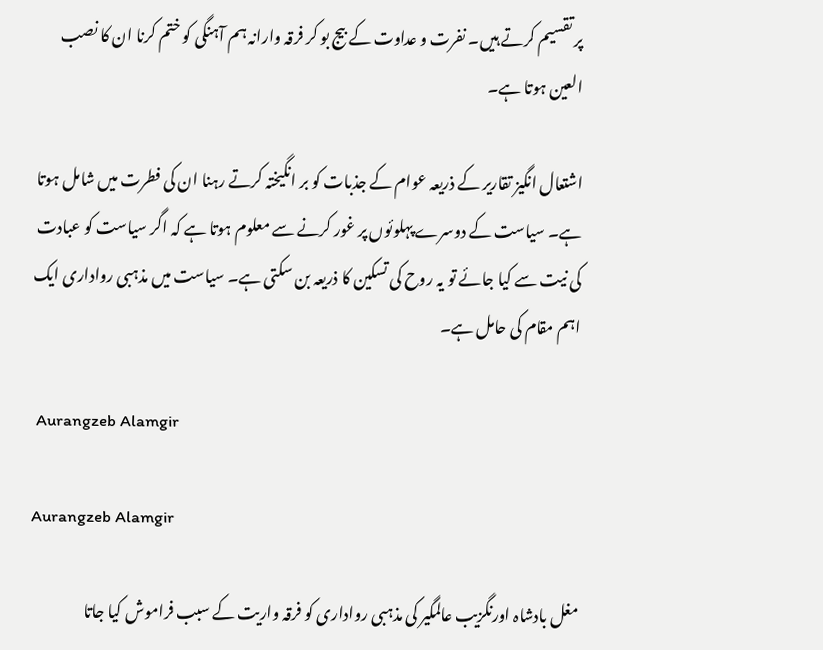پر تقسیم کرتے ہیں۔ نفرت و عداوت کے بیج بو کر فرقہ وارانہ ہم آہنگی کو ختم کرنا ان کا نصب العین ہوتا ہے۔

اشتعال انگیز تقاریر کے ذریعہ عوام کے جذبات کو بر انگیختہ کرتے رہنا ان کی فطرت میں شامل ہوتا ہے۔ سیاست کے دوسرے پہلوئوں پر غور کرنے سے معلوم ہوتا ہے کہ اگر سیاست کو عبادت کی نیت سے کیا جائے تو یہ روح کی تسکین کا ذریعہ بن سکتی ہے۔ سیاست میں مذہبی رواداری ایک اہم مقام کی حامل ہے۔

 Aurangzeb Alamgir

Aurangzeb Alamgir

مغل بادشاہ اورنگزیب عالمگیر کی مذہبی رواداری کو فرقہ واریت کے سبب فراموش کیا جاتا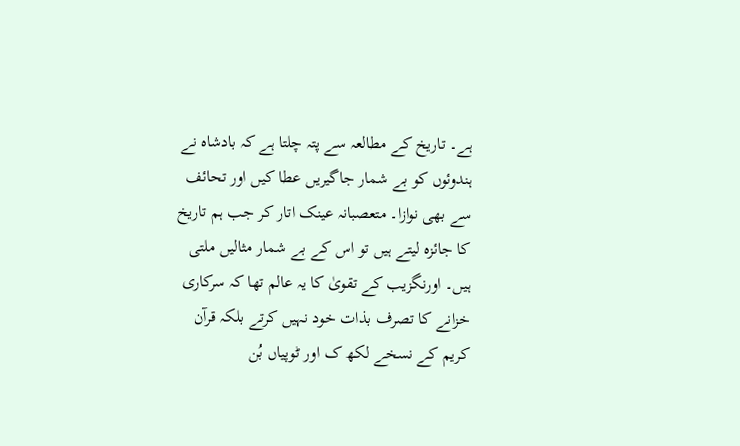ہے۔ تاریخ کے مطالعہ سے پتہ چلتا ہے کہ بادشاہ نے ہندوئوں کو بے شمار جاگیریں عطا کیں اور تحائف سے بھی نوازا۔ متعصبانہ عینک اتار کر جب ہم تاریخ کا جائزہ لیتے ہیں تو اس کے بے شمار مثالیں ملتی ہیں۔ اورنگزیب کے تقویٰ کا یہ عالم تھا کہ سرکاری خزانے کا تصرف بذات خود نہیں کرتے بلکہ قرآن کریم کے نسخے لکھ ک اور ٹوپیاں بُن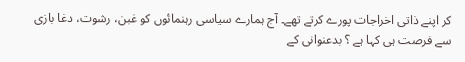کر اپنے ذاتی اخراجات پورے کرتے تھے۔ آج ہمارے سیاسی رہنمائوں کو غبن، رشوت، دغا بازی سے فرصت ہی کہا ہے ؟ بدعنوانی کے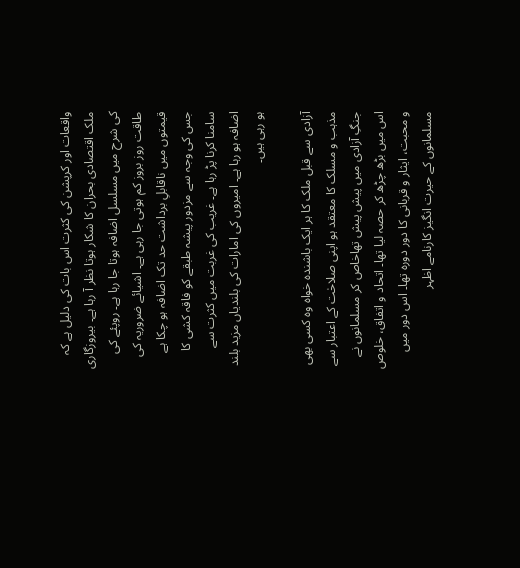واقعات اور کرپشن کی کثرت اس بات کی دلیل ہے کہ ملک اقتصادی بحران کا شکار ہوتا نظر آ رہا ہے۔ بیروزگاری کی شرح میں مسلسل اضافہ ہوتا جا رہا ہے۔ روپئے کی طاقت روز بروز کم ہوتی جا رہی ہے۔ اشیائے ضروریہ کی قیمتوں میں ناقابلِ برداشت حد تک اضافہ ہو چکا ہے جس کی وجہ سے مزدور پیشہ طبقے کو فاقہ کشی کا سامنا کرنا پڑ رہا ہے۔ غریب کی غربت میں کثرت سے اضافہ ہو رہا ہے۔ امیروں کی امارات کی بلندیاں مزید بلند ہو رہی ہیں۔

آزادی سے قبل ملک کا ہر ایک باشندہ خواہ وہ کسی بھی مذہب و مسلک کا معتقد ہو اپنی صلاحٰت کے اعتبار سے جنگِ آزادی میں پیش پیش تھاخاص کر مسلمانوں نے اس میں بڑھ چڑھ کر حصہ لیا تھا۔ اتحاد و اتفاق، خلوص و محبت، ایثار و قربانی کا دور دورہ تھا۔ اس دور میں مسلمانوں کے حیرت انگیز کارنامے اظہر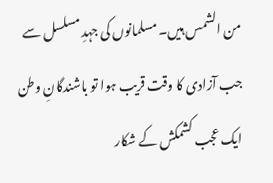من الشمس ہیں۔ مسلمانوں کی جہدِ مسلسل سے جب آزادی کا وقت قریب ہوا تو باشندگانِ وطن ایک عجب کشمکش کے شکار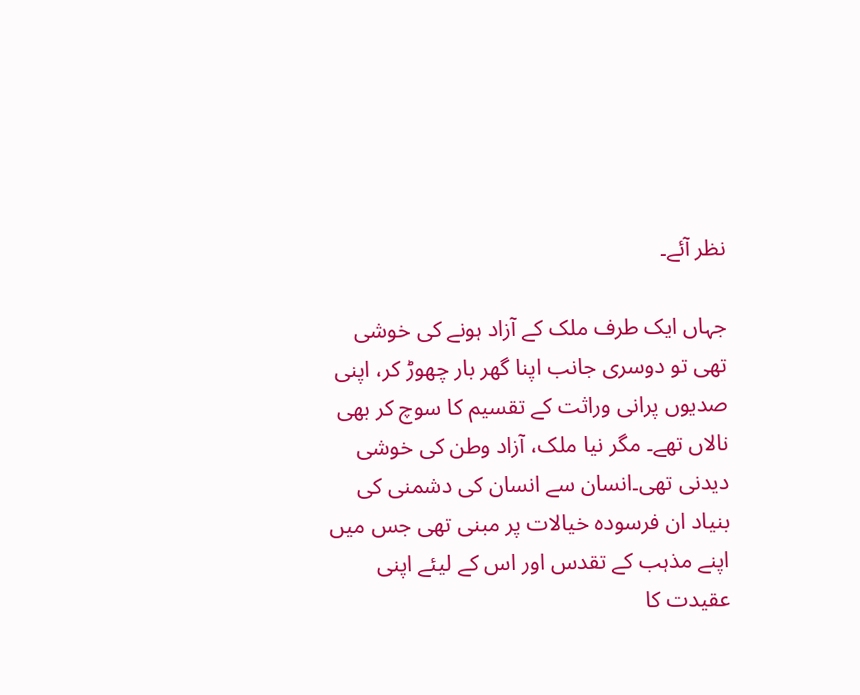نظر آئے۔

جہاں ایک طرف ملک کے آزاد ہونے کی خوشی تھی تو دوسری جانب اپنا گھر بار چھوڑ کر، اپنی صدیوں پرانی وراثت کے تقسیم کا سوچ کر بھی نالاں تھے۔ مگر نیا ملک، آزاد وطن کی خوشی دیدنی تھی۔انسان سے انسان کی دشمنی کی بنیاد ان فرسودہ خیالات پر مبنی تھی جس میں اپنے مذہب کے تقدس اور اس کے لیئے اپنی عقیدت کا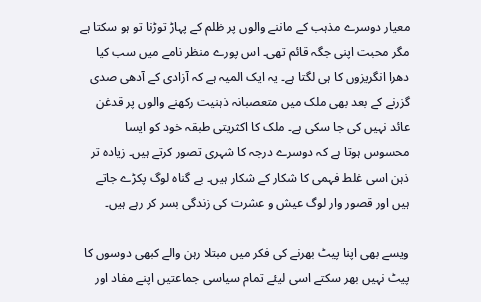معیار دوسرے مذہب کے ماننے والوں پر ظلم کے پہاڑ توڑنا تو ہو سکتا ہے مگر محبت اپنی جگہ قائم تھی۔ اس پورے منظر نامے میں سب کیا دھرا انگریزوں کا ہی لگتا ہے۔ یہ ایک المیہ ہے کہ آزادی کے آدھی صدی گزرنے کے بعد بھی ملک میں متعصبانہ ذہنیت رکھنے والوں پر قدغن عائد نہیں کی جا سکی ہے۔ ملک کا اکثریتی طبقہ خود کو ایسا محسوس ہوتا ہے کہ دوسرے درجہ کا شہری تصور کرتے ہیں۔ زیادہ تر ذہن اسی غلط فہمی کا شکار کے شکار ہیں۔ بے گناہ لوگ پکڑے جاتے ہیں اور قصور وار لوگ عیش و عشرت کی زندگی بسر کر رہے ہیں۔

ویسے بھی اپنا پیٹ بھرنے کی فکر میں مبتلا رہن والے کبھی دوسوں کا پیٹ نہیں بھر سکتے اسی لیئے تمام سیاسی جماعتیں اپنے مفاد اور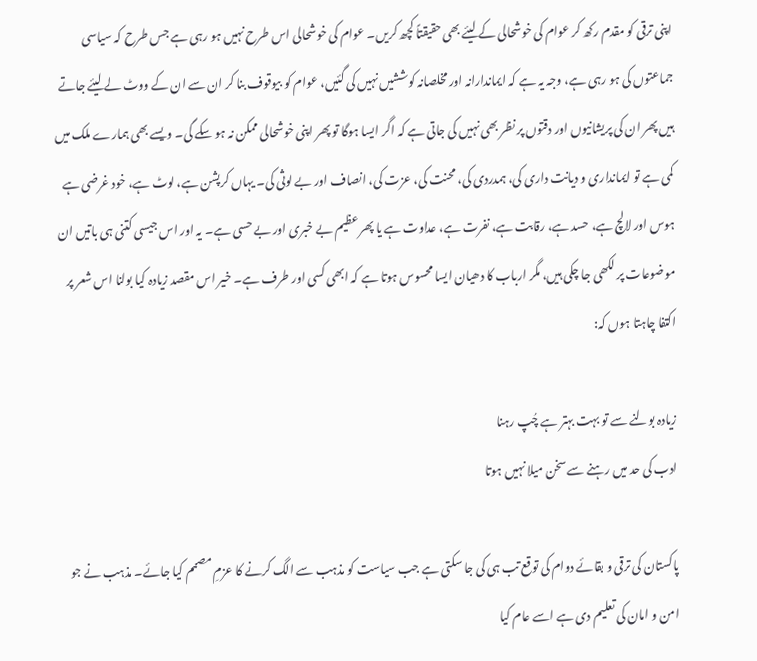اپنی ترقی کو مقدم رکھ کر عوام کی خوشحالی کے لیئے بھی حقیقتاً کچھ کریں۔ عوام کی خوشحالی اس طرح نہیں ہو رہی ہے جس طرح کہ سیاسی جماعتوں کی ہو رہی ہے، وجہ یہ ہے کہ ایماندارانہ اور مخلصانہ کوششیں نہیں کی گئیں، عوام کو بیوقوف بنا کر ان سے ان کے ووٹ لے لیئے جاتے ہیں پھر ان کی پریشانیوں اور دقتوں پر نظر بھی نہیں کی جاتی ہے کہ اگر ایسا ہوگا تو پھر اپنی خوشحالی ممکن نہ ہو سکے گی۔ ویسے بھی ہمارے ملک میں کمی ہے تو ایمانداری و دیانت داری کی، ہمدردی کی، محنت کی، عزت کی، انصاف اور بے لوثی کی۔ یہاں کرپشن ہے، لوٹ ہے، خود غرضی ہے ہوس اور لالچ ہے، حسد ہے، رقابت ہے، نفرت ہے، عداوت ہے یا پھر عظیم بے خبری اور بے حسی ہے۔ یہ اور اس جیسی کتنی ہی باتیں ان موضوعات پر لکھی جا چکی ہیں، مگر ارباب کا دھیان ایسا محسوس ہوتا ہے کہ ابھی کسی اور طرف ہے۔ خیر اس مقصد زیادہ کیا بولنا اس شعر پر اکتفا چاہتا ہوں کہ:

زیادہ بولنے سے تو بہت بہتر ہے چُپ رہنا
ادب کی حد میں رہنے سے سخن میلا نہیں ہوتا

پاکستان کی ترقی و بقائے دوام کی توقع تب ہی کی جا سکتی ہے جب سیاست کو مذہب سے الگ کرنے کا عزمِ مصمم کیا جائے۔ مذہب نے جو امن و امان کی تعلیم دی ہے اسے عام کیا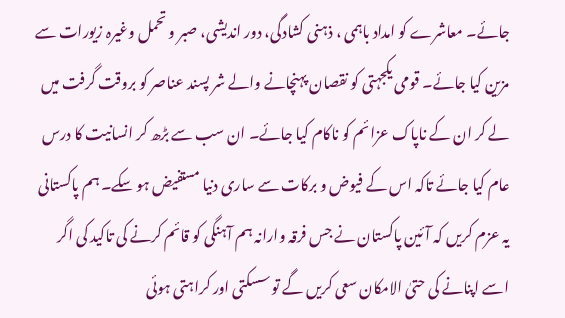جائے۔ معاشرے کو امداد باہمی ، ذہنی کشادگی، دور اندیشی، صبر و تحمل وغیرہ زیورات سے مزین کیا جائے۔ قومی یکجہتی کو نقصان پہنچانے والے شر پسند عناصر کو بروقت گرفت میں لے کر ان کے ناپاک عزائم کو ناکام کیا جائے۔ ان سب سے بڑھ کر انسانیت کا درس عام کیا جائے تاکہ اس کے فیوض و برکات سے ساری دنیا مستفیض ہو سکے۔ ہم پاکستانی یہ عزم کریں کہ آئین پاکستان نے جس فرقہ وارانہ ہم آہنگی کو قائم کرنے کی تاکید کی اگر اسے اپنانے کی حتیٰ الامکان سعی کریں گے تو سسکتی اور کراہتی ہوئی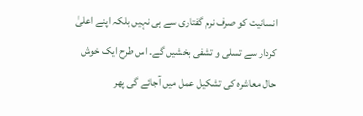انسانیت کو صرف نرم گفتاری سے ہی نہیں بلکہ اپنے اعلیٰ کردار سے تسلی و تشفی بخشیں گے۔ اس طرح ایک خوش حال معاشرہ کی تشکیل عمل میں آجائے گی پھر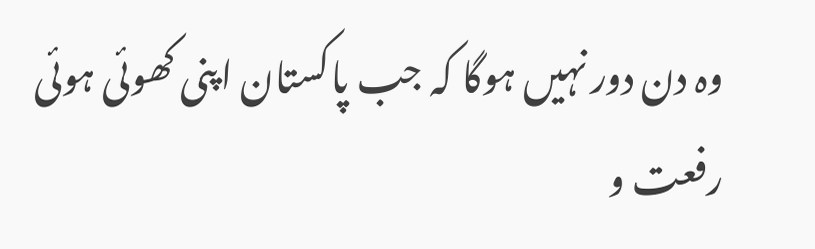وہ دن دور نہیں ہوگا کہ جب پاکستان اپنی کھوئی ہوئی رفعت و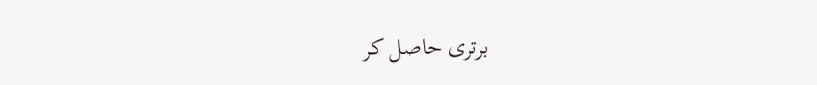برتری حاصل کر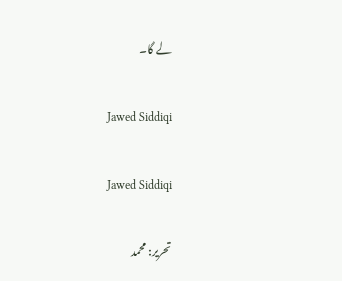لے گا۔

Jawed Siddiqi

Jawed Siddiqi

تحریر: محمد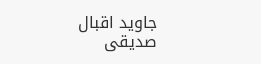جاوید اقبال صدیقی